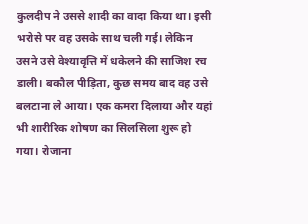कुलदीप ने उससे शादी का वादा किया था। इसी भरोसे पर वह उसके साथ चली गई। लेकिन उसने उसे वेश्यावृत्ति में धकेलने की साजिश रच डाली। बकौल पीड़िता, कुछ समय बाद वह उसे बलटाना ले आया। एक कमरा दिलाया और यहां भी शारीरिक शोषण का सिलसिला शुरू हो गया। रोजाना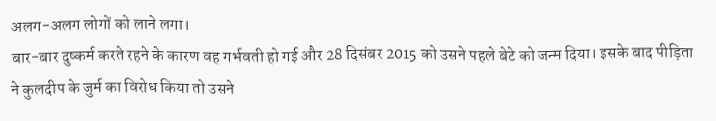अलग-अलग लोगों को लाने लगा।
बार-बार दुष्कर्म करते रहने के कारण वह गर्भवती हो गई और 28 दिसंबर 2015 को उसने पहले बेटे को जन्म दिया। इसके बाद पीड़िता ने कुलदीप के जुर्म का विरोध किया तो उसने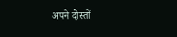अपने दोस्तों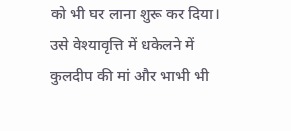को भी घर लाना शुरू कर दिया। उसे वेश्यावृत्ति में धकेलने में कुलदीप की मां और भाभी भी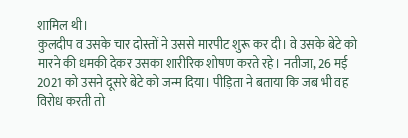शामिल थी।
कुलदीप व उसके चार दोस्तों ने उससे मारपीट शुरू कर दी। वे उसके बेटे को मारने की धमकी देकर उसका शारीरिक शोषण करते रहे। नतीजा, 26 मई 2021 को उसने दूसरे बेटे को जन्म दिया। पीड़िता ने बताया कि जब भी वह विरोध करती तो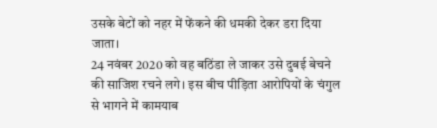उसके बेटों को नहर में फेंकने की धमकी देकर डरा दिया जाता।
24 नवंबर 2020 को वह बठिंडा ले जाकर उसे दुबई बेचने की साजिश रचने लगे। इस बीच पीड़िता आरोपियों के चंगुल से भागने में कामयाब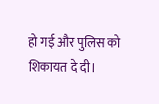हो गई और पुलिस को शिकायत दे दी।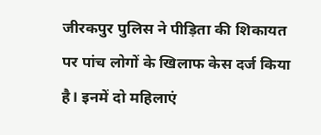जीरकपुर पुलिस ने पीड़िता की शिकायत पर पांच लोगों के खिलाफ केस दर्ज किया है। इनमें दो महिलाएं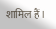शामिल हैं।